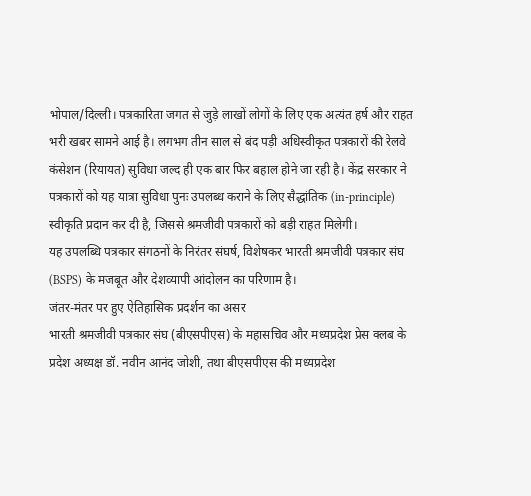भोपाल/दिल्ली। पत्रकारिता जगत से जुड़े लाखों लोगों के लिए एक अत्यंत हर्ष और राहत भरी खबर सामने आई है। लगभग तीन साल से बंद पड़ी अधिस्वीकृत पत्रकारों की रेलवे कंसेशन (रियायत) सुविधा जल्द ही एक बार फिर बहाल होने जा रही है। केंद्र सरकार ने पत्रकारों को यह यात्रा सुविधा पुनः उपलब्ध कराने के लिए सैद्धांतिक (in-principle) स्वीकृति प्रदान कर दी है, जिससे श्रमजीवी पत्रकारों को बड़ी राहत मिलेगी।
यह उपलब्धि पत्रकार संगठनों के निरंतर संघर्ष, विशेषकर भारती श्रमजीवी पत्रकार संघ (BSPS) के मजबूत और देशव्यापी आंदोलन का परिणाम है।
जंतर-मंतर पर हुए ऐतिहासिक प्रदर्शन का असर
भारती श्रमजीवी पत्रकार संघ (बीएसपीएस) के महासचिव और मध्यप्रदेश प्रेस क्लब के प्रदेश अध्यक्ष डॉ. नवीन आनंद जोशी, तथा बीएसपीएस की मध्यप्रदेश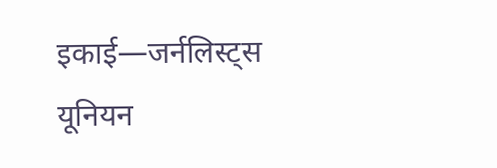इकाई—जर्नलिस्ट्स यूनियन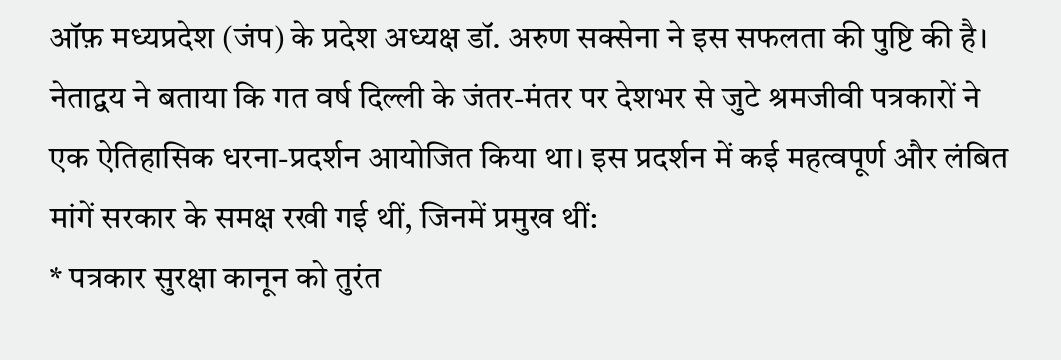ऑफ़ मध्यप्रदेश (जंप) के प्रदेश अध्यक्ष डॉ. अरुण सक्सेना ने इस सफलता की पुष्टि की है।
नेताद्वय ने बताया कि गत वर्ष दिल्ली के जंतर-मंतर पर देशभर से जुटे श्रमजीवी पत्रकारों ने एक ऐतिहासिक धरना-प्रदर्शन आयोजित किया था। इस प्रदर्शन में कई महत्वपूर्ण और लंबित मांगें सरकार के समक्ष रखी गई थीं, जिनमें प्रमुख थीं:
* पत्रकार सुरक्षा कानून को तुरंत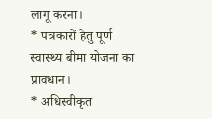लागू करना।
* पत्रकारों हेतु पूर्ण स्वास्थ्य बीमा योजना का प्रावधान।
* अधिस्वीकृत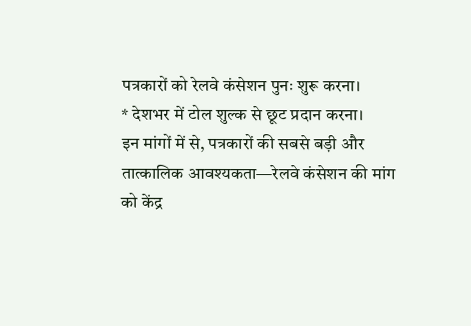पत्रकारों को रेलवे कंसेशन पुनः शुरू करना।
* देशभर में टोल शुल्क से छूट प्रदान करना।
इन मांगों में से, पत्रकारों की सबसे बड़ी और तात्कालिक आवश्यकता—रेलवे कंसेशन की मांग को केंद्र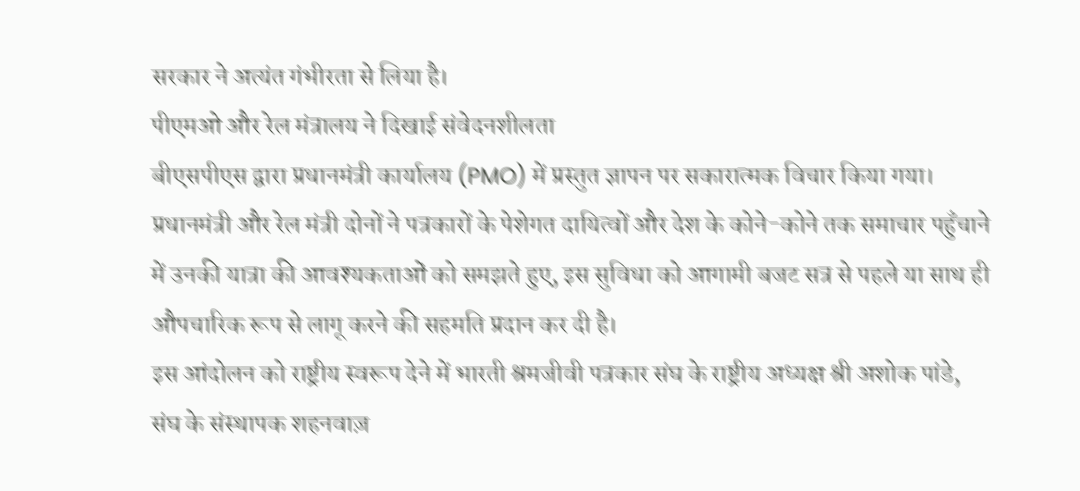सरकार ने अत्यंत गंभीरता से लिया है।
पीएमओ और रेल मंत्रालय ने दिखाई संवेदनशीलता
बीएसपीएस द्वारा प्रधानमंत्री कार्यालय (PMO) में प्रस्तुत ज्ञापन पर सकारात्मक विचार किया गया। प्रधानमंत्री और रेल मंत्री दोनों ने पत्रकारों के पेशेगत दायित्वों और देश के कोने-कोने तक समाचार पहुँचाने में उनकी यात्रा की आवश्यकताओं को समझते हुए, इस सुविधा को आगामी बजट सत्र से पहले या साथ ही औपचारिक रूप से लागू करने की सहमति प्रदान कर दी है।
इस आंदोलन को राष्ट्रीय स्वरूप देने में भारती श्रमजीवी पत्रकार संघ के राष्ट्रीय अध्यक्ष श्री अशोक पांडे, संघ के संस्थापक शहनवाज़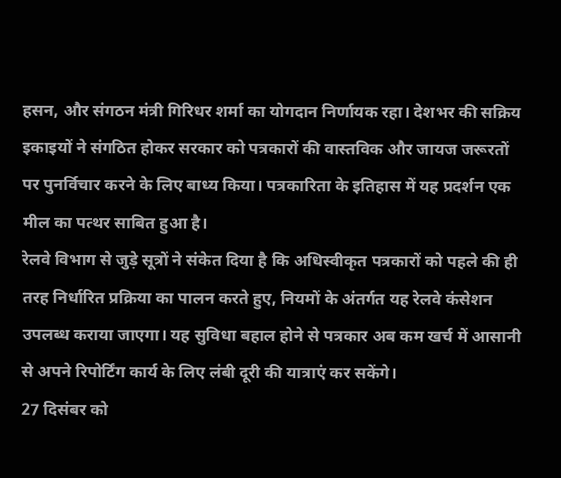हसन, और संगठन मंत्री गिरिधर शर्मा का योगदान निर्णायक रहा। देशभर की सक्रिय इकाइयों ने संगठित होकर सरकार को पत्रकारों की वास्तविक और जायज जरूरतों पर पुनर्विचार करने के लिए बाध्य किया। पत्रकारिता के इतिहास में यह प्रदर्शन एक मील का पत्थर साबित हुआ है।
रेलवे विभाग से जुड़े सूत्रों ने संकेत दिया है कि अधिस्वीकृत पत्रकारों को पहले की ही तरह निर्धारित प्रक्रिया का पालन करते हुए, नियमों के अंतर्गत यह रेलवे कंसेशन उपलब्ध कराया जाएगा। यह सुविधा बहाल होने से पत्रकार अब कम खर्च में आसानी से अपने रिपोर्टिंग कार्य के लिए लंबी दूरी की यात्राएं कर सकेंगे।
27 दिसंबर को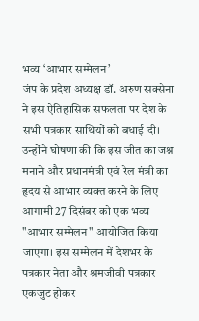भव्य ‘आभार सम्मेलन’
जंप के प्रदेश अध्यक्ष डॉ. अरुण सक्सेना ने इस ऐतिहासिक सफलता पर देश के सभी पत्रकार साथियों को बधाई दी। उन्होंने घोषणा की कि इस जीत का जश्न मनाने और प्रधानमंत्री एवं रेल मंत्री का हृदय से आभार व्यक्त करने के लिए आगामी 27 दिसंबर को एक भव्य "आभार सम्मेलन" आयोजित किया जाएगा। इस सम्मेलन में देशभर के पत्रकार नेता और श्रमजीवी पत्रकार एकजुट होकर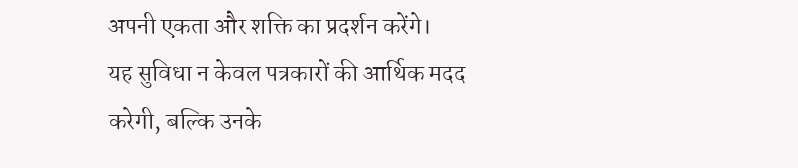अपनी एकता और शक्ति का प्रदर्शन करेंगे।
यह सुविधा न केवल पत्रकारों की आर्थिक मदद करेगी, बल्कि उनके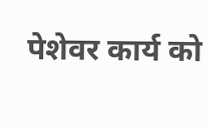पेशेवर कार्य को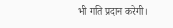भी गति प्रदान करेगी।